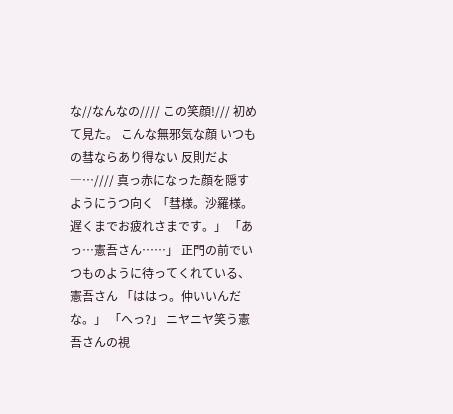な//なんなの//// この笑顔!/// 初めて見た。 こんな無邪気な顔 いつもの彗ならあり得ない 反則だよ―…//// 真っ赤になった顔を隠すようにうつ向く 「彗様。沙羅様。遅くまでお疲れさまです。」 「あっ…憲吾さん……」 正門の前でいつものように待ってくれている、憲吾さん 「ははっ。仲いいんだな。」 「へっ?」 ニヤニヤ笑う憲吾さんの視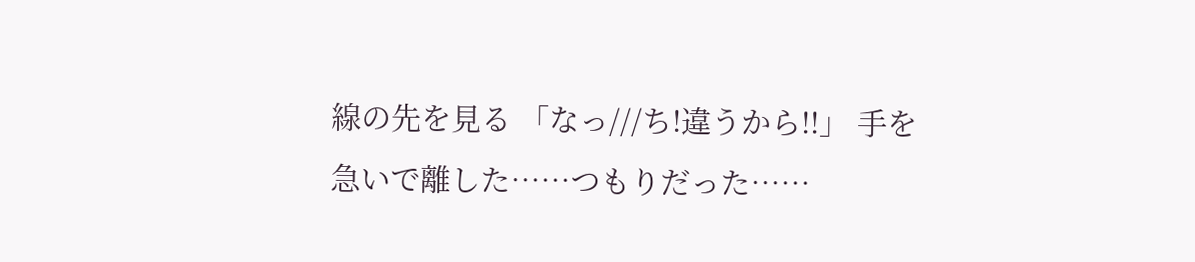線の先を見る 「なっ///ち!違うから!!」 手を急いで離した……つもりだった……